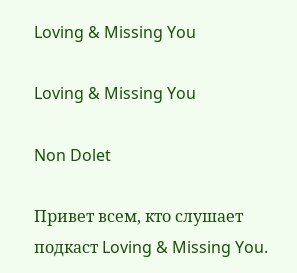Loving & Missing You

Loving & Missing You

Non Dolet

Привет всем, кто слушает подкаст Loving & Missing You.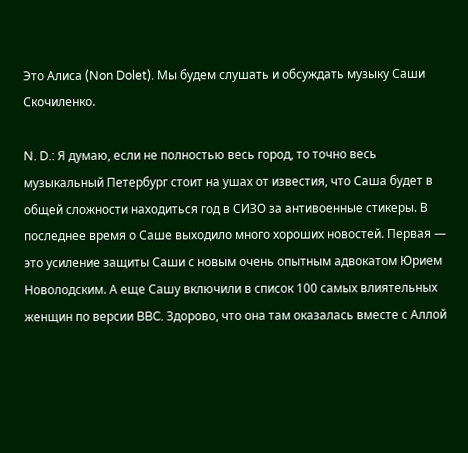Это Алиса (Non Dolet). Мы будем слушать и обсуждать музыку Саши Скочиленко.

N. D.: Я думаю, если не полностью весь город, то точно весь музыкальный Петербург стоит на ушах от известия, что Саша будет в общей сложности находиться год в СИЗО за антивоенные стикеры. В последнее время о Саше выходило много хороших новостей. Первая — это усиление защиты Саши с новым очень опытным адвокатом Юрием Новолодским. А еще Сашу включили в список 100 самых влиятельных женщин по версии BBC. Здорово, что она там оказалась вместе с Аллой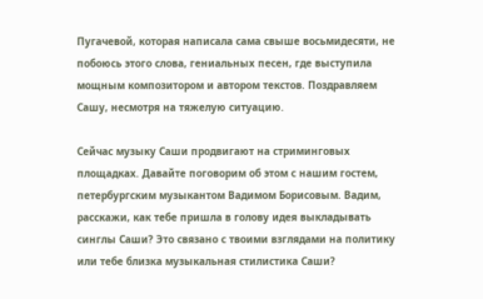Пугачевой, которая написала сама свыше восьмидесяти, не побоюсь этого слова, гениальных песен, где выступила мощным композитором и автором текстов. Поздравляем Сашу, несмотря на тяжелую ситуацию.

Сейчас музыку Саши продвигают на стриминговых площадках. Давайте поговорим об этом с нашим гостем, петербургским музыкантом Вадимом Борисовым. Вадим, расскажи, как тебе пришла в голову идея выкладывать синглы Саши? Это связано с твоими взглядами на политику или тебе близка музыкальная стилистика Саши?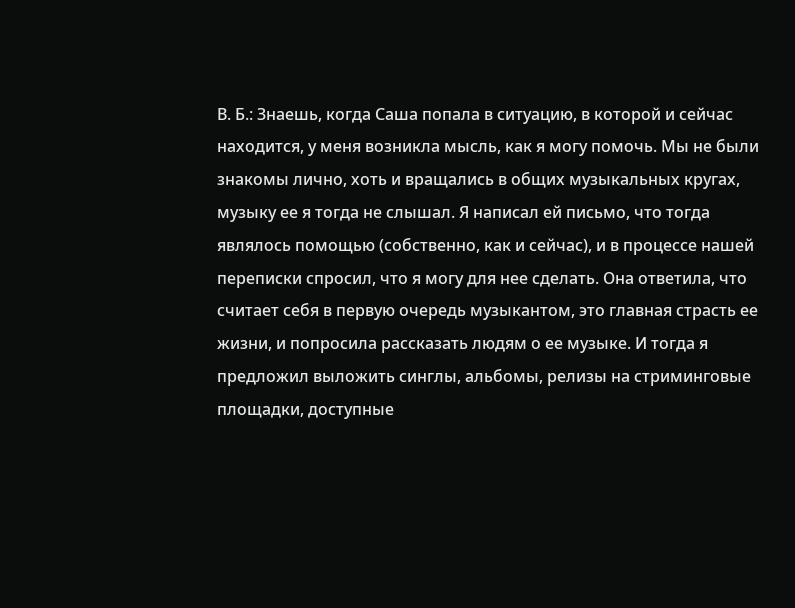В. Б.: Знаешь, когда Саша попала в ситуацию, в которой и сейчас находится, у меня возникла мысль, как я могу помочь. Мы не были знакомы лично, хоть и вращались в общих музыкальных кругах, музыку ее я тогда не слышал. Я написал ей письмо, что тогда являлось помощью (собственно, как и сейчас), и в процессе нашей переписки спросил, что я могу для нее сделать. Она ответила, что считает себя в первую очередь музыкантом, это главная страсть ее жизни, и попросила рассказать людям о ее музыке. И тогда я предложил выложить синглы, альбомы, релизы на стриминговые площадки, доступные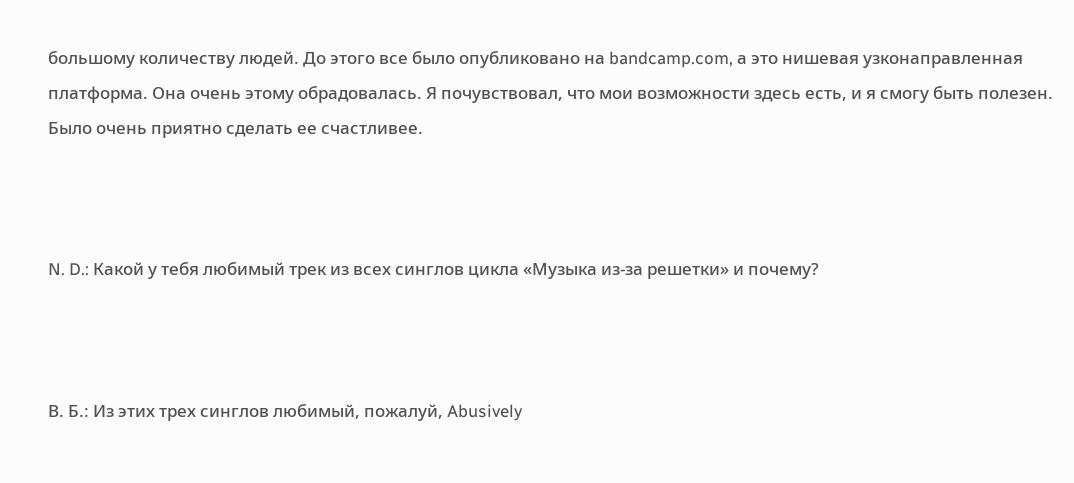большому количеству людей. До этого все было опубликовано на bandcamp.com, а это нишевая узконаправленная платформа. Она очень этому обрадовалась. Я почувствовал, что мои возможности здесь есть, и я смогу быть полезен. Было очень приятно сделать ее счастливее.



N. D.: Какой у тебя любимый трек из всех синглов цикла «Музыка из-за решетки» и почему?



В. Б.: Из этих трех синглов любимый, пожалуй, Abusively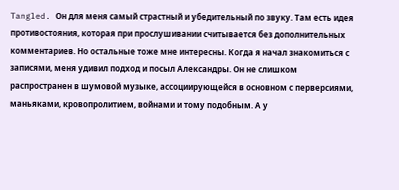Tangled. Он для меня самый страстный и убедительный по звуку. Там есть идея противостояния, которая при прослушивании считывается без дополнительных комментариев. Но остальные тоже мне интересны. Когда я начал знакомиться с записями, меня удивил подход и посыл Александры. Он не слишком распространен в шумовой музыке, ассоциирующейся в основном с перверсиями, маньяками, кровопролитием, войнами и тому подобным. А у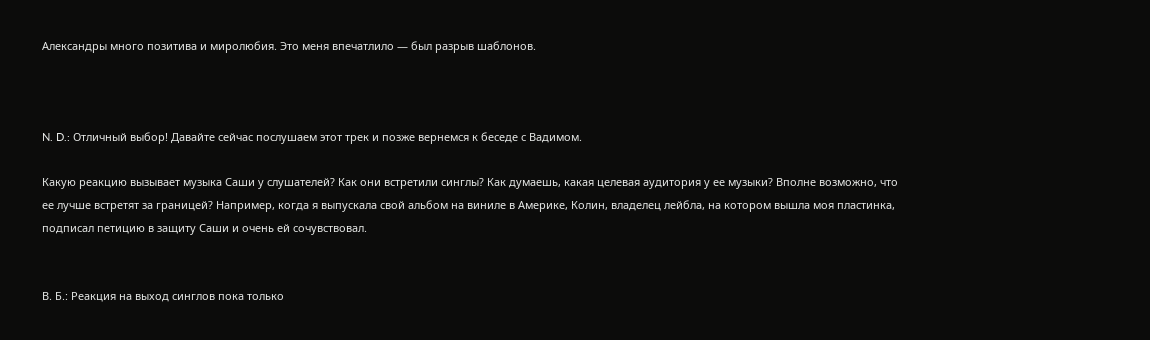Александры много позитива и миролюбия. Это меня впечатлило — был разрыв шаблонов.



N. D.: Отличный выбор! Давайте сейчас послушаем этот трек и позже вернемся к беседе с Вадимом.

Какую реакцию вызывает музыка Саши у слушателей? Как они встретили синглы? Как думаешь, какая целевая аудитория у ее музыки? Вполне возможно, что ее лучше встретят за границей? Например, когда я выпускала свой альбом на виниле в Америке, Колин, владелец лейбла, на котором вышла моя пластинка, подписал петицию в защиту Саши и очень ей сочувствовал.


В. Б.: Реакция на выход синглов пока только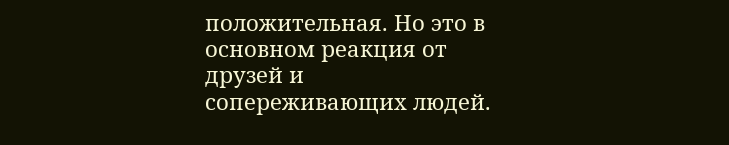положительная. Но это в основном реакция от друзей и сопереживающих людей.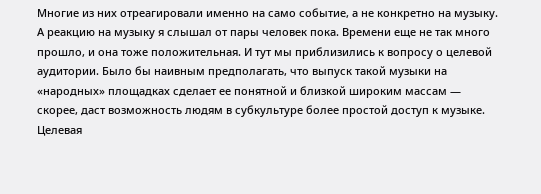Многие из них отреагировали именно на само событие, а не конкретно на музыку. А реакцию на музыку я слышал от пары человек пока. Времени еще не так много прошло, и она тоже положительная. И тут мы приблизились к вопросу о целевой аудитории. Было бы наивным предполагать, что выпуск такой музыки на «народных» площадках сделает ее понятной и близкой широким массам — скорее, даст возможность людям в субкультуре более простой доступ к музыке. Целевая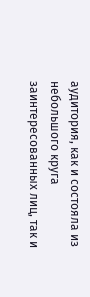аудитория, как и состояла из небольшого круга заинтересованных лиц, так и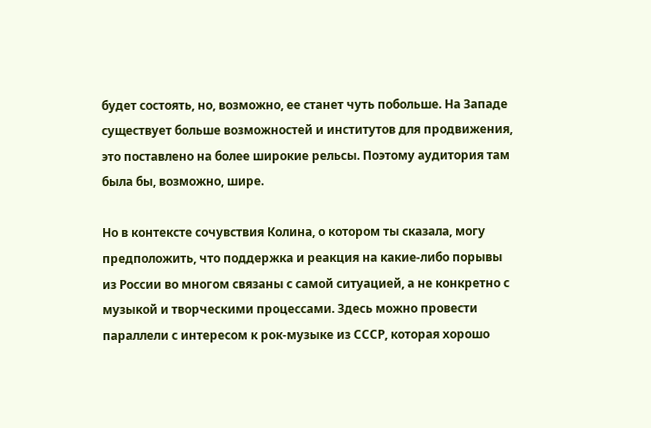будет состоять, но, возможно, ее станет чуть побольше. На Западе существует больше возможностей и институтов для продвижения, это поставлено на более широкие рельсы. Поэтому аудитория там была бы, возможно, шире.

Но в контексте сочувствия Колина, о котором ты сказала, могу предположить, что поддержка и реакция на какие-либо порывы из России во многом связаны с самой ситуацией, а не конкретно с музыкой и творческими процессами. Здесь можно провести параллели с интересом к рок-музыке из СССР, которая хорошо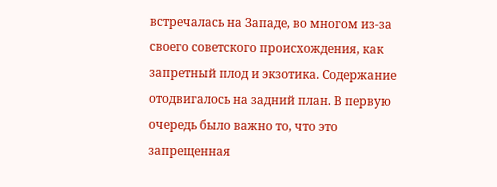встречалась на Западе, во многом из-за своего советского происхождения, как запретный плод и экзотика. Содержание отодвигалось на задний план. В первую очередь было важно то, что это запрещенная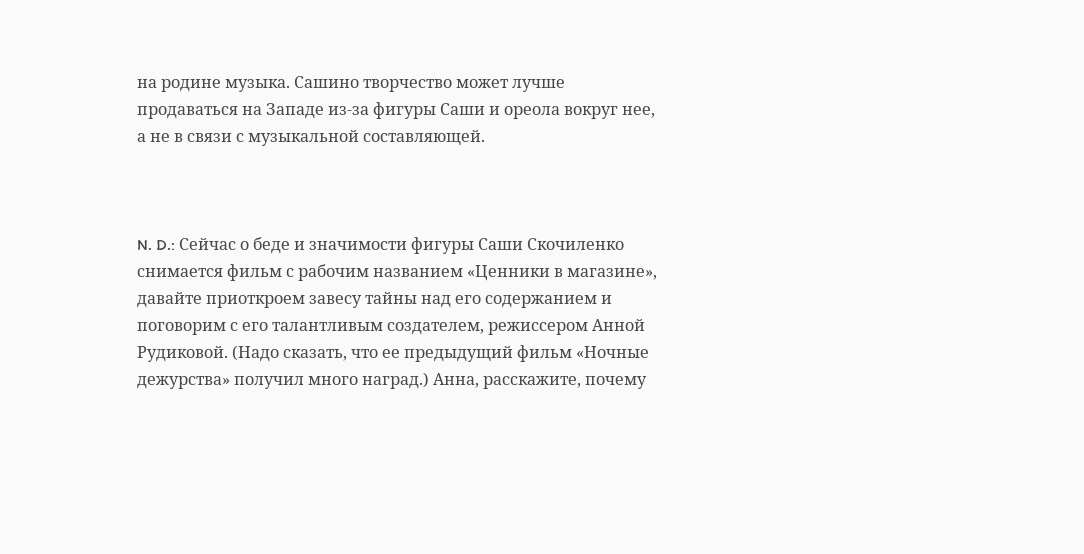на родине музыка. Сашино творчество может лучше продаваться на Западе из-за фигуры Саши и ореола вокруг нее, а не в связи с музыкальной составляющей.



N. D.: Сейчас о беде и значимости фигуры Саши Скочиленко снимается фильм с рабочим названием «Ценники в магазине», давайте приоткроем завесу тайны над его содержанием и поговорим с его талантливым создателем, режиссером Анной Рудиковой. (Надо сказать, что ее предыдущий фильм «Ночные дежурства» получил много наград.) Анна, расскажите, почему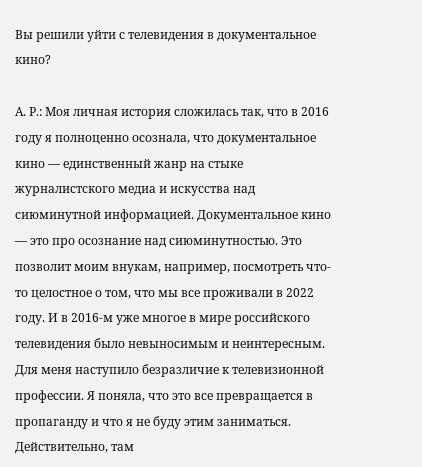Вы решили уйти с телевидения в документальное кино?

А. Р.: Моя личная история сложилась так, что в 2016 году я полноценно осознала, что документальное кино — единственный жанр на стыке журналистского медиа и искусства над сиюминутной информацией. Документальное кино — это про осознание над сиюминутностью. Это позволит моим внукам, например, посмотреть что-то целостное о том, что мы все проживали в 2022 году. И в 2016-м уже многое в мире российского телевидения было невыносимым и неинтересным. Для меня наступило безразличие к телевизионной профессии. Я поняла, что это все превращается в пропаганду и что я не буду этим заниматься. Действительно, там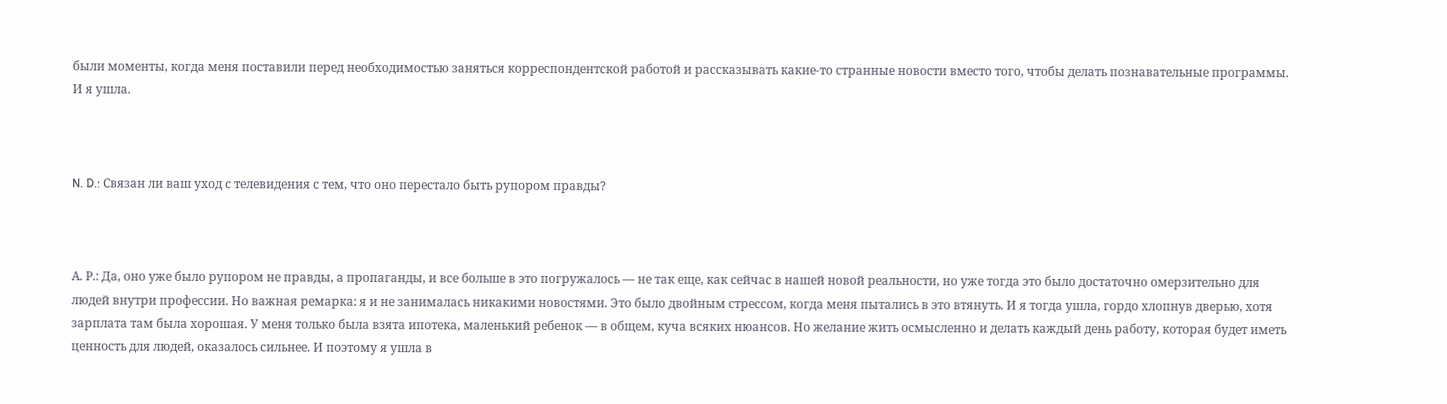были моменты, когда меня поставили перед необходимостью заняться корреспондентской работой и рассказывать какие-то странные новости вместо того, чтобы делать познавательные программы. И я ушла.



N. D.: Связан ли ваш уход с телевидения с тем, что оно перестало быть рупором правды?



А. Р.: Да, оно уже было рупором не правды, а пропаганды, и все больше в это погружалось — не так еще, как сейчас в нашей новой реальности, но уже тогда это было достаточно омерзительно для людей внутри профессии. Но важная ремарка: я и не занималась никакими новостями. Это было двойным стрессом, когда меня пытались в это втянуть. И я тогда ушла, гордо хлопнув дверью, хотя зарплата там была хорошая. У меня только была взята ипотека, маленький ребенок — в общем, куча всяких нюансов. Но желание жить осмысленно и делать каждый день работу, которая будет иметь ценность для людей, оказалось сильнее. И поэтому я ушла в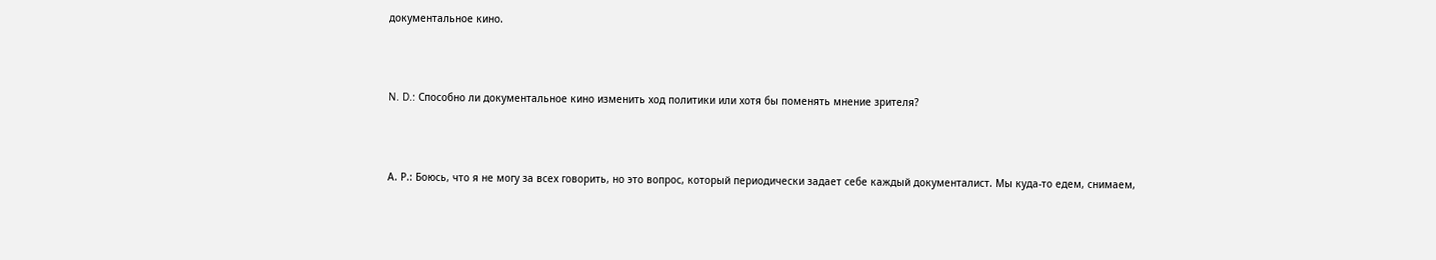документальное кино.



N. D.: Способно ли документальное кино изменить ход политики или хотя бы поменять мнение зрителя?



А. Р.: Боюсь, что я не могу за всех говорить, но это вопрос, который периодически задает себе каждый документалист. Мы куда-то едем, снимаем,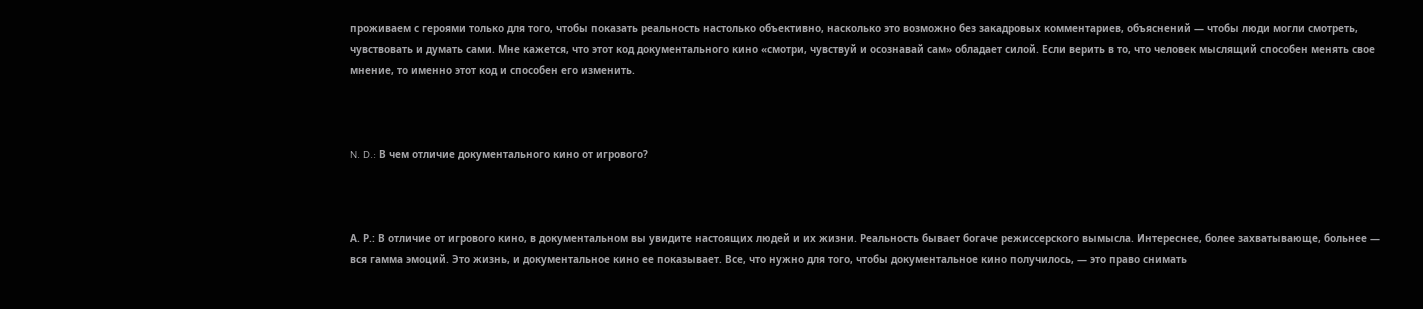проживаем с героями только для того, чтобы показать реальность настолько объективно, насколько это возможно без закадровых комментариев, объяснений — чтобы люди могли смотреть, чувствовать и думать сами. Мне кажется, что этот код документального кино «смотри, чувствуй и осознавай сам» обладает силой. Если верить в то, что человек мыслящий способен менять свое мнение, то именно этот код и способен его изменить.



N. D.: В чем отличие документального кино от игрового?



А. Р.: В отличие от игрового кино, в документальном вы увидите настоящих людей и их жизни. Реальность бывает богаче режиссерского вымысла. Интереснее, более захватывающе, больнее — вся гамма эмоций. Это жизнь, и документальное кино ее показывает. Все, что нужно для того, чтобы документальное кино получилось, — это право снимать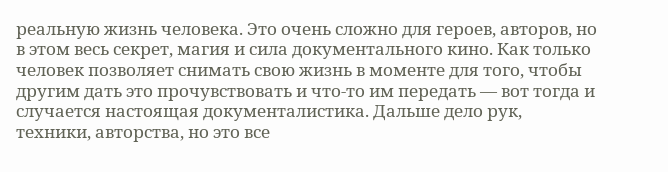реальную жизнь человека. Это очень сложно для героев, авторов, но в этом весь секрет, магия и сила документального кино. Как только человек позволяет снимать свою жизнь в моменте для того, чтобы другим дать это прочувствовать и что-то им передать — вот тогда и случается настоящая документалистика. Дальше дело рук, техники, авторства, но это все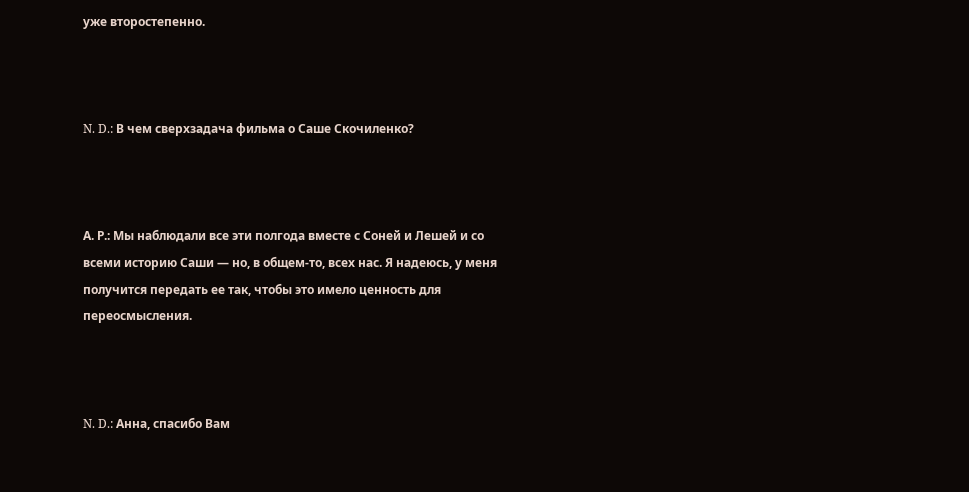уже второстепенно.



N. D.: В чем сверхзадача фильма о Саше Скочиленко?



А. Р.: Мы наблюдали все эти полгода вместе с Соней и Лешей и со всеми историю Саши — но, в общем-то, всех нас. Я надеюсь, у меня получится передать ее так, чтобы это имело ценность для переосмысления.



N. D.: Анна, спасибо Вам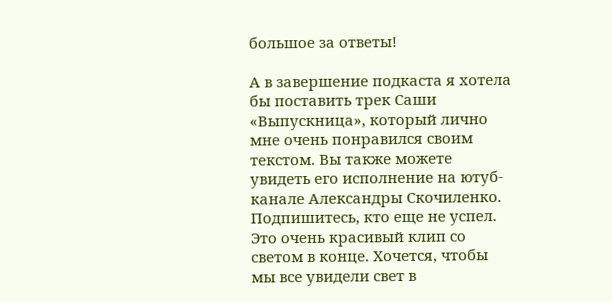большое за ответы!

А в завершение подкаста я хотела бы поставить трек Саши «Выпускница», который лично мне очень понравился своим текстом. Вы также можете увидеть его исполнение на ютуб-канале Александры Скочиленко. Подпишитесь, кто еще не успел. Это очень красивый клип со светом в конце. Хочется, чтобы мы все увидели свет в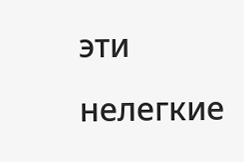эти нелегкие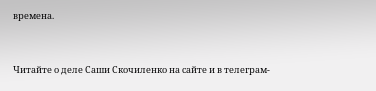времена.



Читайте о деле Саши Скочиленко на сайте и в телеграм-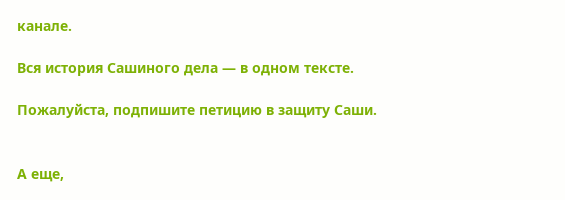канале.

Вся история Сашиного дела — в одном тексте.

Пожалуйста, подпишите петицию в защиту Саши.


А еще,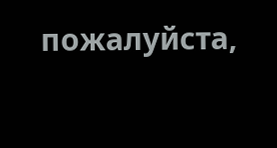пожалуйста,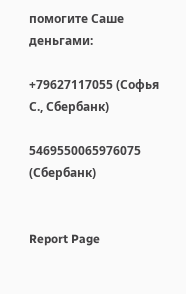помогите Саше деньгами:

+79627117055 (Софья С., Сбербанк)

5469550065976075 (Сбербанк)


Report Page